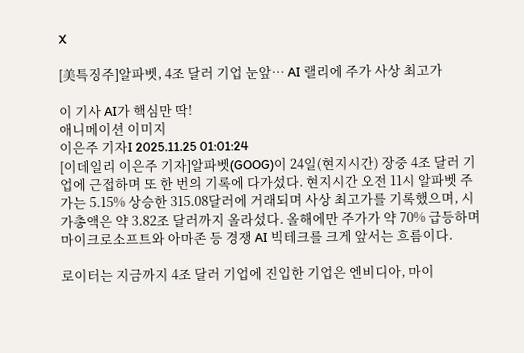X

[美특징주]알파벳, 4조 달러 기업 눈앞… AI 랠리에 주가 사상 최고가

이 기사 AI가 핵심만 딱!
애니메이션 이미지
이은주 기자I 2025.11.25 01:01:24
[이데일리 이은주 기자]알파벳(GOOG)이 24일(현지시간) 장중 4조 달러 기업에 근접하며 또 한 번의 기록에 다가섰다. 현지시간 오전 11시 알파벳 주가는 5.15% 상승한 315.08달러에 거래되며 사상 최고가를 기록했으며, 시가총액은 약 3.82조 달러까지 올라섰다. 올해에만 주가가 약 70% 급등하며 마이크로소프트와 아마존 등 경쟁 AI 빅테크를 크게 앞서는 흐름이다.

로이터는 지금까지 4조 달러 기업에 진입한 기업은 엔비디아, 마이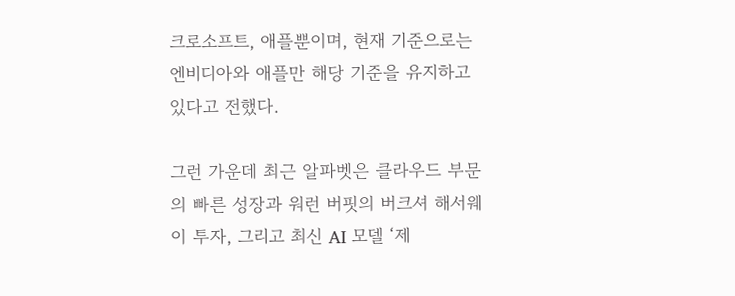크로소프트, 애플뿐이며, 현재 기준으로는 엔비디아와 애플만 해당 기준을 유지하고 있다고 전했다.

그런 가운데 최근 알파벳은 클라우드 부문의 빠른 성장과 워런 버핏의 버크셔 해서웨이 투자, 그리고 최신 AI 모델 ‘제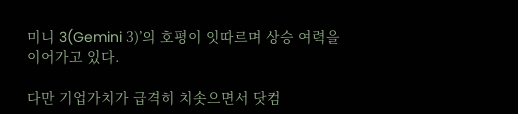미니 3(Gemini 3)’의 호평이 잇따르며 상승 여력을 이어가고 있다.

다만 기업가치가 급격히 치솟으면서 닷컴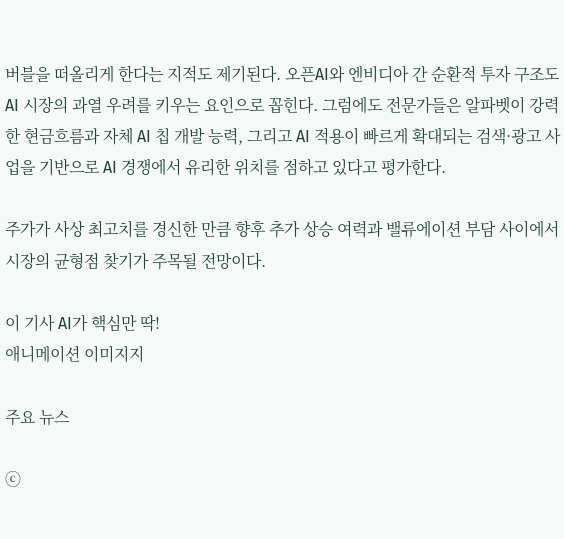버블을 떠올리게 한다는 지적도 제기된다. 오픈AI와 엔비디아 간 순환적 투자 구조도 AI 시장의 과열 우려를 키우는 요인으로 꼽힌다. 그럼에도 전문가들은 알파벳이 강력한 현금흐름과 자체 AI 칩 개발 능력, 그리고 AI 적용이 빠르게 확대되는 검색·광고 사업을 기반으로 AI 경쟁에서 유리한 위치를 점하고 있다고 평가한다.

주가가 사상 최고치를 경신한 만큼 향후 추가 상승 여력과 밸류에이션 부담 사이에서 시장의 균형점 찾기가 주목될 전망이다.

이 기사 AI가 핵심만 딱!
애니메이션 이미지지

주요 뉴스

ⓒ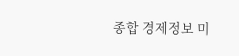종합 경제정보 미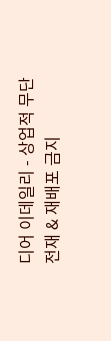디어 이데일리 - 상업적 무단전재 & 재배포 금지